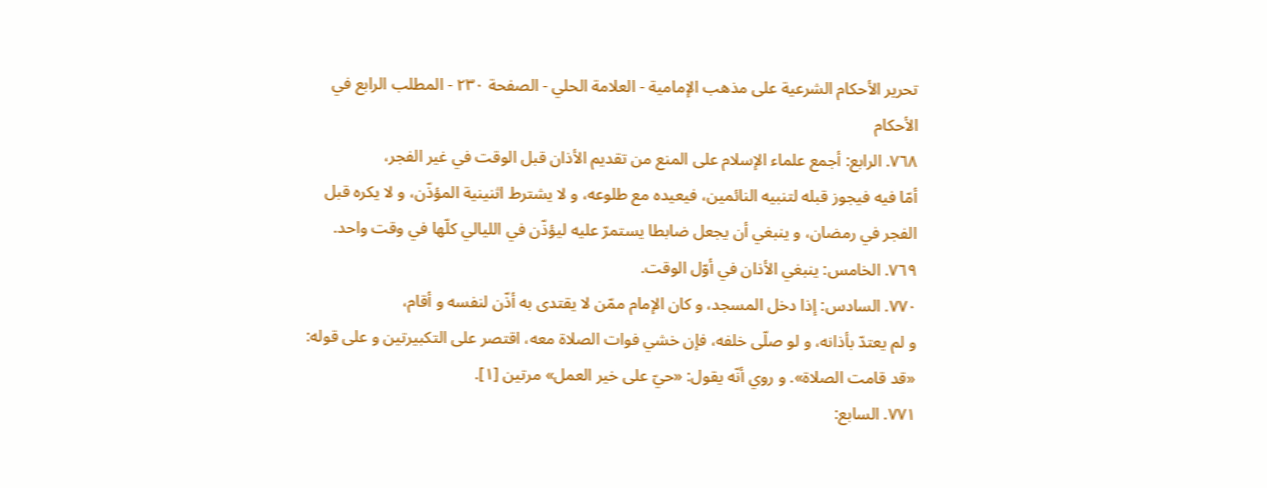تحرير الأحكام الشرعية على مذهب الإمامية - العلامة الحلي - الصفحة ٢٣٠ - المطلب الرابع في الأحكام
٧٦٨. الرابع: أجمع علماء الإسلام على المنع من تقديم الأذان قبل الوقت في غير الفجر،
أمّا فيه فيجوز قبله لتنبيه النائمين، فيعيده مع طلوعه، و لا يشترط اثنينية المؤذّن، و لا يكره قبل الفجر في رمضان، و ينبغي أن يجعل ضابطا يستمرّ عليه ليؤذّن في الليالي كلّها في وقت واحد.
٧٦٩. الخامس: ينبغي الأذان في أوّل الوقت.
٧٧٠. السادس: إذا دخل المسجد، و كان الإمام ممّن لا يقتدى به أذّن لنفسه و أقام،
و لم يعتدّ بأذانه، و لو صلّى خلفه، فإن خشي فوات الصلاة معه، اقتصر على التكبيرتين و على قوله: «قد قامت الصلاة». و روي أنّه يقول: «حيّ على خير العمل» مرتين [١].
٧٧١. السابع: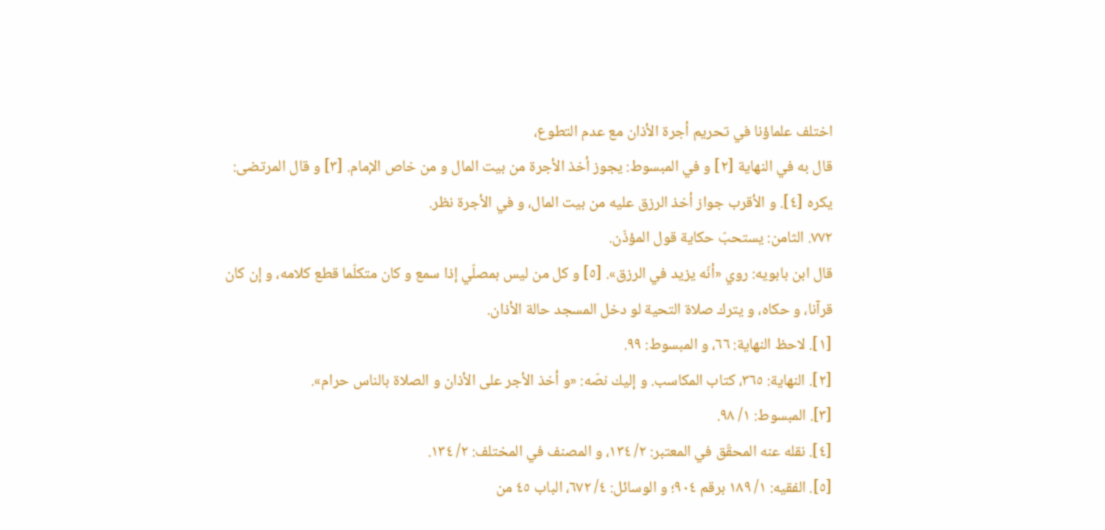اختلف علماؤنا في تحريم أجرة الأذان مع عدم التطوع،
قال به في النهاية [٢] و في المبسوط: يجوز أخذ الأجرة من بيت المال و من خاص الإمام. [٣] و قال المرتضى: يكره [٤]. و الأقرب جواز أخذ الرزق عليه من بيت المال، و في الأجرة نظر.
٧٧٢. الثامن: يستحبّ حكاية قول المؤذّن.
قال ابن بابويه: روي «أنّه يزيد في الرزق». [٥] و كل من ليس بمصلّي إذا سمع و كان متكلّما قطع كلامه، و إن كان قرآنا، و حكاه، و يترك صلاة التحية لو دخل المسجد حالة الأذان.
[١]. لاحظ النهاية: ٦٦، و المبسوط: ٩٩.
[٢]. النهاية: ٣٦٥، كتاب المكاسب. و إليك نصّه: «و أخذ الأجر على الأذان و الصلاة بالناس حرام».
[٣]. المبسوط: ١/ ٩٨.
[٤]. نقله عنه المحقّق في المعتبر: ٢/ ١٣٤، و المصنف في المختلف: ٢/ ١٣٤.
[٥]. الفقيه: ١/ ١٨٩ برقم ٩٠٤؛ و الوسائل: ٤/ ٦٧٢، الباب ٤٥ من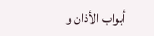أبواب الأذان و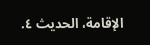الإقامة، الحديث ٤.